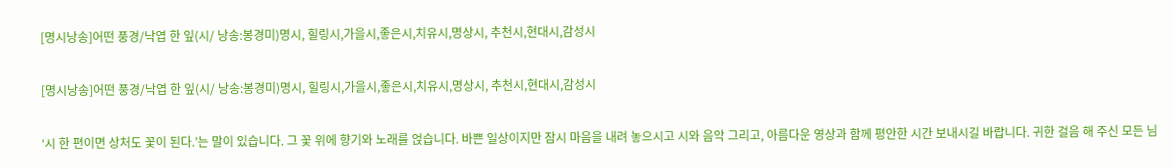[명시낭송]어떤 풍경/낙엽 한 잎(시/ 낭송:봉경미)명시, 힐링시,가을시,좋은시,치유시,명상시, 추천시,현대시,감성시

[명시낭송]어떤 풍경/낙엽 한 잎(시/ 낭송:봉경미)명시, 힐링시,가을시,좋은시,치유시,명상시, 추천시,현대시,감성시

‘시 한 편이면 상처도 꽃이 된다.’는 말이 있습니다. 그 꽃 위에 향기와 노래를 얹습니다. 바쁜 일상이지만 잠시 마음을 내려 놓으시고 시와 음악 그리고, 아름다운 영상과 함께 평안한 시간 보내시길 바랍니다. 귀한 걸음 해 주신 모든 님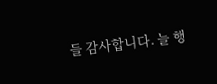들 감사합니다. 늘 행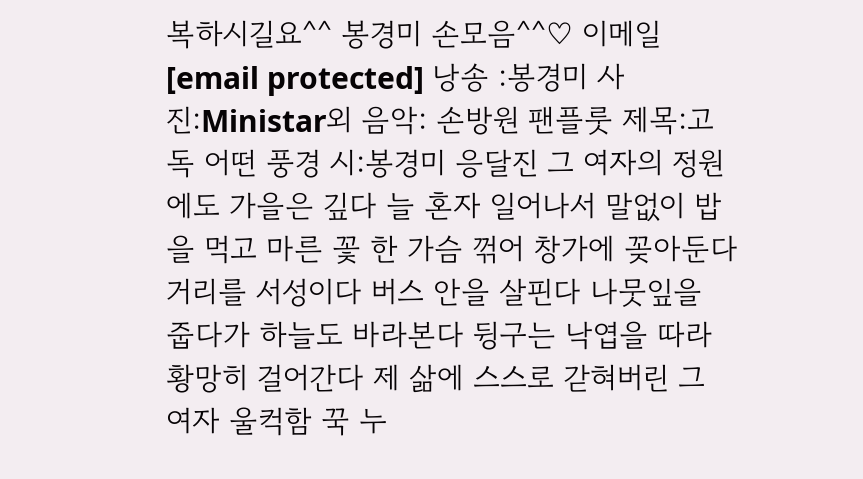복하시길요^^ 봉경미 손모음^^♡ 이메일[email protected] 낭송 :봉경미 사진:Ministar외 음악: 손방원 팬플룻 제목:고독 어떤 풍경 시:봉경미 응달진 그 여자의 정원에도 가을은 깊다 늘 혼자 일어나서 말없이 밥을 먹고 마른 꽃 한 가슴 꺾어 창가에 꽂아둔다 거리를 서성이다 버스 안을 살핀다 나뭇잎을 줍다가 하늘도 바라본다 뒹구는 낙엽을 따라 황망히 걸어간다 제 삶에 스스로 갇혀버린 그 여자 울컥함 꾹 누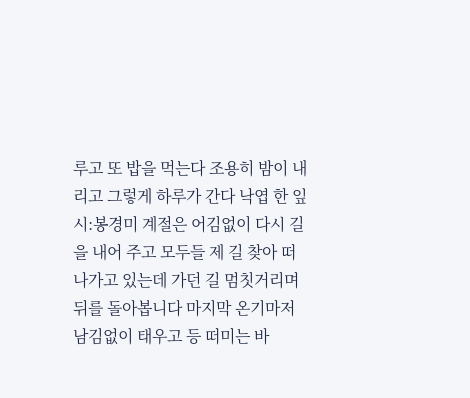루고 또 밥을 먹는다 조용히 밤이 내리고 그렇게 하루가 간다 낙엽 한 잎 시:봉경미 계절은 어김없이 다시 길을 내어 주고 모두들 제 길 찾아 떠나가고 있는데 가던 길 멈칫거리며 뒤를 돌아봅니다 마지막 온기마저 남김없이 태우고 등 떠미는 바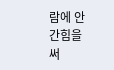람에 안간힘을 써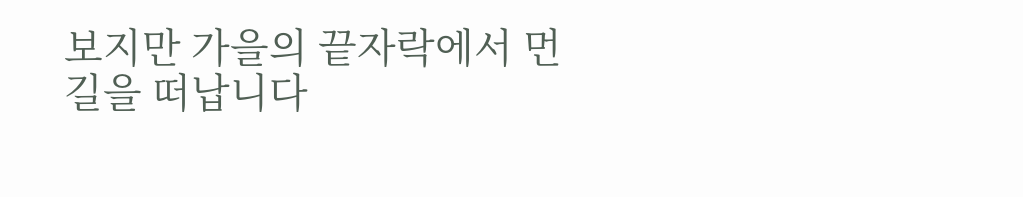보지만 가을의 끝자락에서 먼 길을 떠납니다